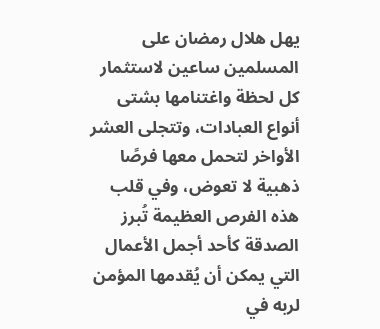يهل هلال رمضان على المسلمين ساعين لاستثمار كل لحظة واغتنامها بشتى أنواع العبادات، وتتجلى العشر الأواخر لتحمل معها فرصًا ذهبية لا تعوض، وفي قلب هذه الفرص العظيمة تُبرز الصدقة كأحد أجمل الأعمال التي يمكن أن يُقدمها المؤمن لربه في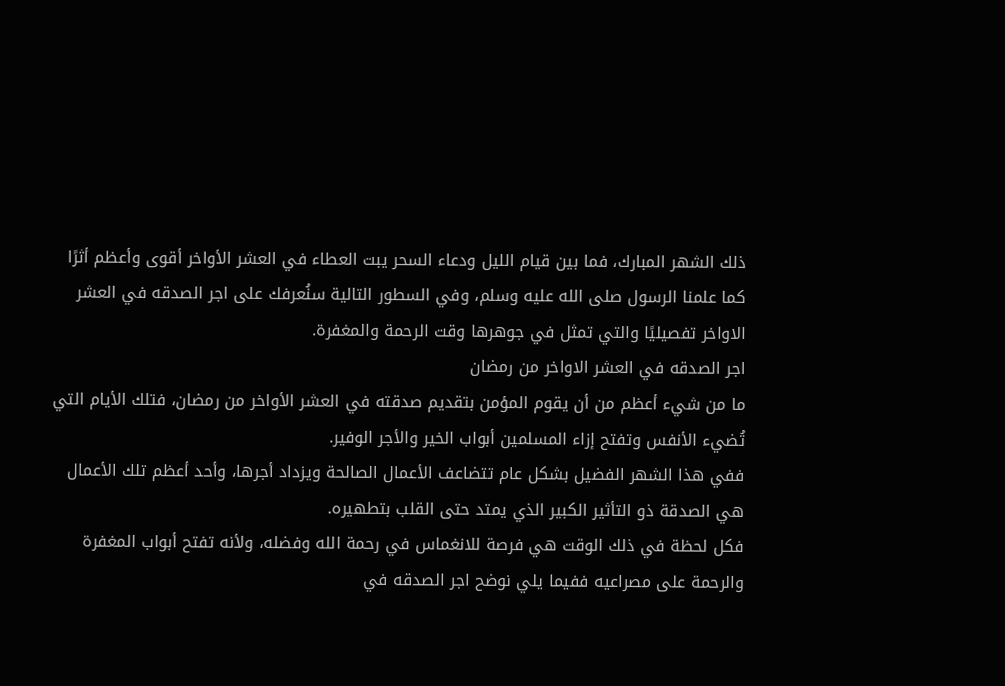ذلك الشهر المبارك، فما بين قيام الليل ودعاء السحر يبت العطاء في العشر الأواخر أقوى وأعظم أثرًا كما علمنا الرسول صلى الله عليه وسلم، وفي السطور التالية سنُعرفك على اجر الصدقه في العشر الاواخر تفصيليًا والتي تمثل في جوهرها وقت الرحمة والمغفرة.
اجر الصدقه في العشر الاواخر من رمضان
ما من شيء أعظم من أن يقوم المؤمن بتقديم صدقته في العشر الأواخر من رمضان، فتلك الأيام التي تُضيء الأنفس وتفتح إزاء المسلمين أبواب الخير والأجر الوفير.
ففي هذا الشهر الفضيل بشكل عام تتضاعف الأعمال الصالحة ويزداد أجرها، وأحد أعظم تلك الأعمال هي الصدقة ذو التأثير الكبير الذي يمتد حتى القلب بتطهيره.
فكل لحظة في ذلك الوقت هي فرصة للانغماس في رحمة الله وفضله، ولأنه تفتح أبواب المغفرة والرحمة على مصراعيه ففيما يلي نوضح اجر الصدقه في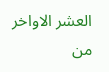العشر الاواخر من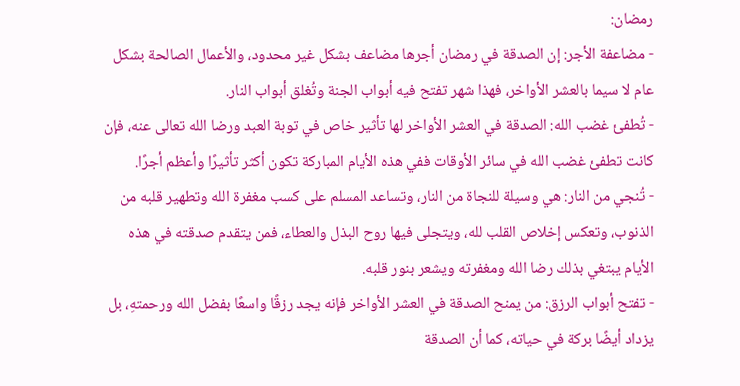رمضان:
- مضاعفة الأجر: إن الصدقة في رمضان أجرها مضاعف بشكل غير محدود، والأعمال الصالحة بشكل عام لا سيما بالعشر الأواخر، فهذا شهر تفتح فيه أبواب الجنة وتُغلق أبواب النار.
- تُطفئ غضب الله: الصدقة في العشر الأواخر لها تأثير خاص في توبة العبد ورضا الله تعالى عنه، فإن كانت تطفئ غضب الله في سائر الأوقات ففي هذه الأيام المباركة تكون أكثر تأثيرًا وأعظم أجرًا.
- تُنجي من النار: هي وسيلة للنجاة من النار، وتساعد المسلم على كسب مغفرة الله وتطهير قلبه من الذنوب، وتعكس إخلاص القلب لله، ويتجلى فيها روح البذل والعطاء، فمن يتقدم صدقته في هذه الأيام يبتغي بذلك رضا الله ومغفرته ويشعر بنور قلبه.
- تفتح أبواب الرزق: من يمنح الصدقة في العشر الأواخر فإنه يجد رزقًا واسعًا بفضل الله ورحمتهِ، بل يزداد أيضًا بركة في حياته، كما أن الصدقة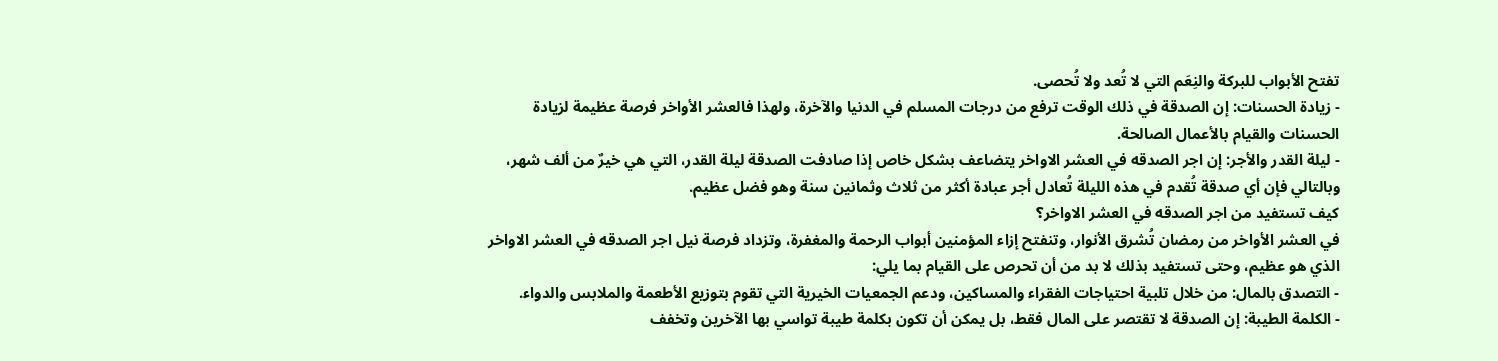تفتح الأبواب للبركة والنِعَم التي لا تُعد ولا تُحصى.
- زيادة الحسنات: إن الصدقة في ذلك الوقت ترفع من درجات المسلم في الدنيا والآخرة، ولهذا فالعشر الأواخر فرصة عظيمة لزيادة الحسنات والقيام بالأعمال الصالحة.
- ليلة القدر والأجر: إن اجر الصدقه في العشر الاواخر يتضاعف بشكل خاص إذا صادفت الصدقة ليلة القدر، التي هي خيرٌ من ألف شهر، وبالتالي فإن أي صدقة تُقدم في هذه الليلة تُعادل أجر عبادة أكثر من ثلاث وثمانين سنة وهو فضل عظيم.
كيف تستفيد من اجر الصدقه في العشر الاواخر؟
في العشر الأواخر من رمضان تُشرق الأنوار، وتنفتح إزاء المؤمنين أبواب الرحمة والمغفرة، وتزداد فرصة نيل اجر الصدقه في العشر الاواخر الذي هو عظيم، وحتى تستفيد بذلك لا بد من أن تحرص على القيام بما يلي:
- التصدق بالمال: من خلال تلبية احتياجات الفقراء والمساكين، ودعم الجمعيات الخيرية التي تقوم بتوزيع الأطعمة والملابس والدواء.
- الكلمة الطيبة: إن الصدقة لا تقتصر على المال فقط، بل يمكن أن تكون بكلمة طيبة تواسي بها الآخرين وتخفف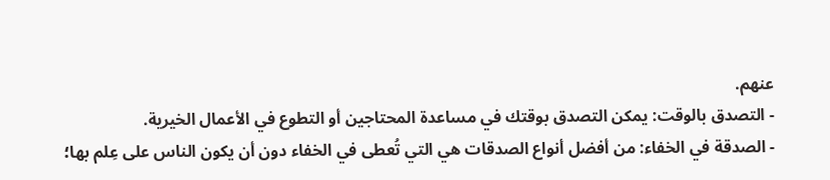عنهم.
- التصدق بالوقت: يمكن التصدق بوقتك في مساعدة المحتاجين أو التطوع في الأعمال الخيرية.
- الصدقة في الخفاء: من أفضل أنواع الصدقات هي التي تُعطى في الخفاء دون أن يكون الناس على عِلم بها؛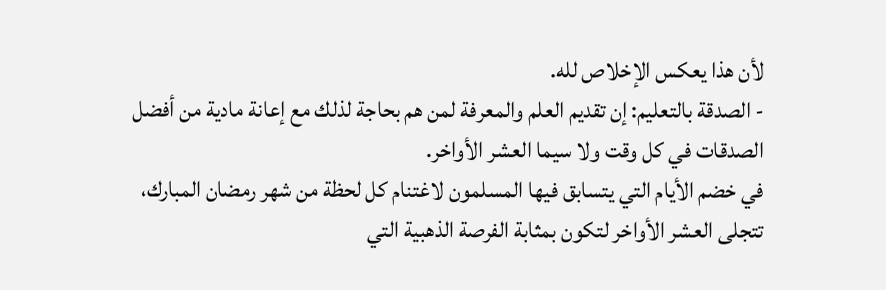لأن هذا يعكس الإخلاص لله.
- الصدقة بالتعليم: إن تقديم العلم والمعرفة لمن هم بحاجة لذلك مع إعانة مادية من أفضل الصدقات في كل وقت ولا سيما العشر الأواخر.
في خضم الأيام التي يتسابق فيها المسلمون لاغتنام كل لحظة من شهر رمضان المبارك، تتجلى العشر الأواخر لتكون بمثابة الفرصة الذهبية التي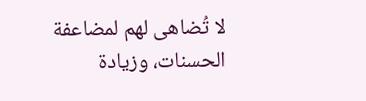لا تُضاهى لهم لمضاعفة الحسنات، وزيادة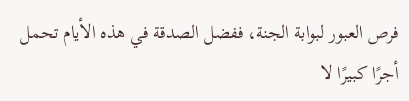فرص العبور لبوابة الجنة، ففضل الصدقة في هذه الأيام تحمل أجرًا كبيرًا لا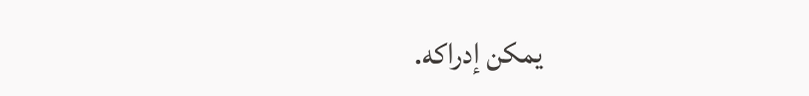يمكن إدراكه.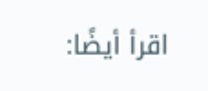اقرأ أيضًا: